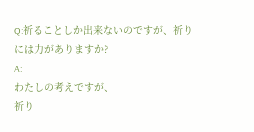Q:祈ることしか出来ないのですが、祈りには力がありますか?
A:
わたしの考えですが、
祈り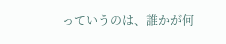っていうのは、誰かが何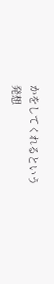かをしてくれるという
発想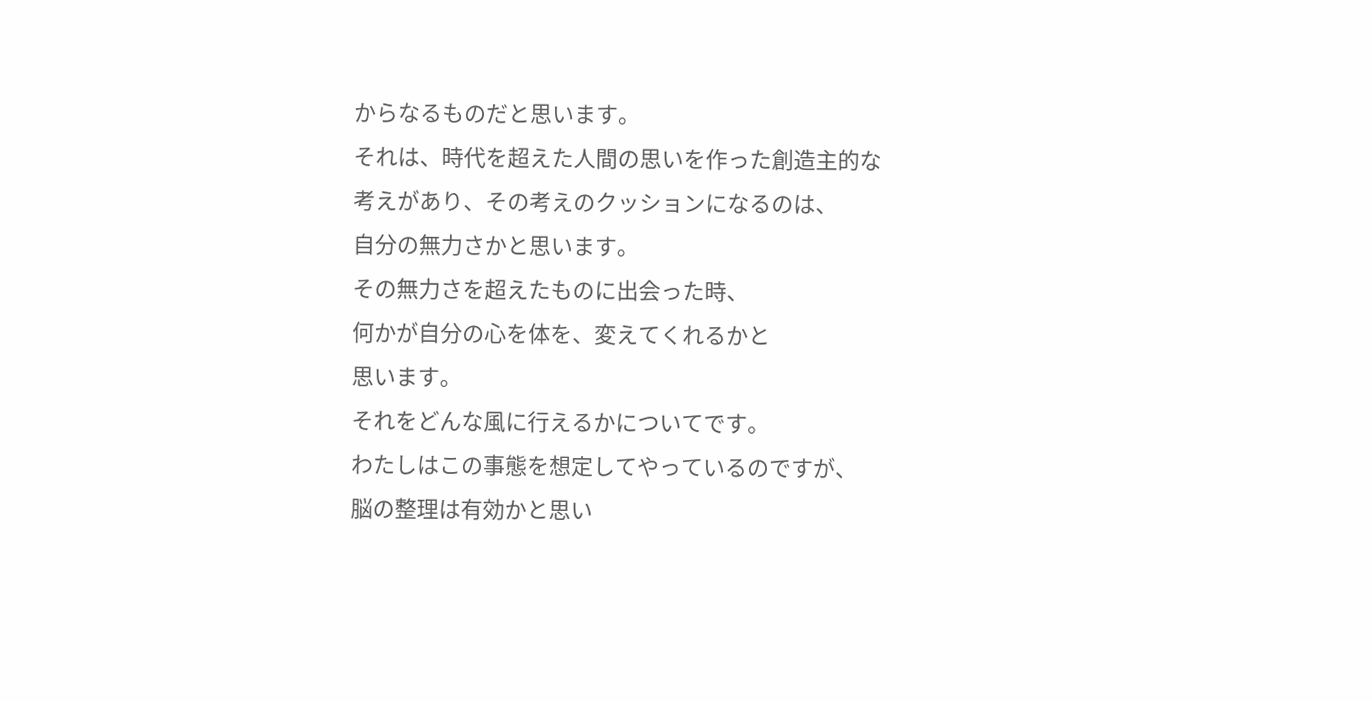からなるものだと思います。
それは、時代を超えた人間の思いを作った創造主的な
考えがあり、その考えのクッションになるのは、
自分の無力さかと思います。
その無力さを超えたものに出会った時、
何かが自分の心を体を、変えてくれるかと
思います。
それをどんな風に行えるかについてです。
わたしはこの事態を想定してやっているのですが、
脳の整理は有効かと思い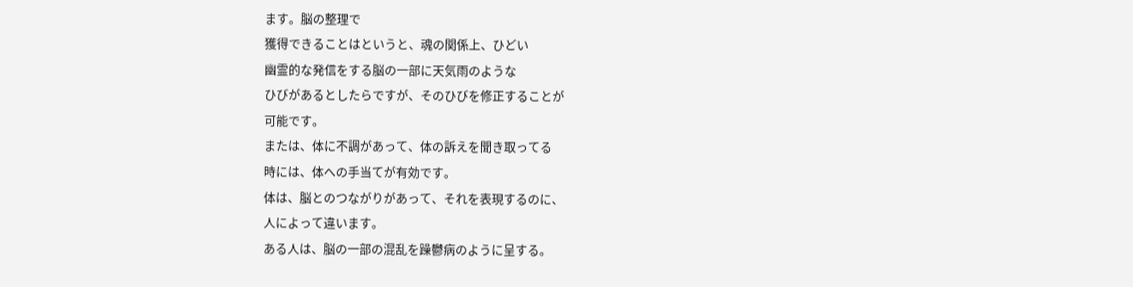ます。脳の整理で
獲得できることはというと、魂の関係上、ひどい
幽霊的な発信をする脳の一部に天気雨のような
ひびがあるとしたらですが、そのひびを修正することが
可能です。
または、体に不調があって、体の訴えを聞き取ってる
時には、体への手当てが有効です。
体は、脳とのつながりがあって、それを表現するのに、
人によって違います。
ある人は、脳の一部の混乱を躁鬱病のように呈する。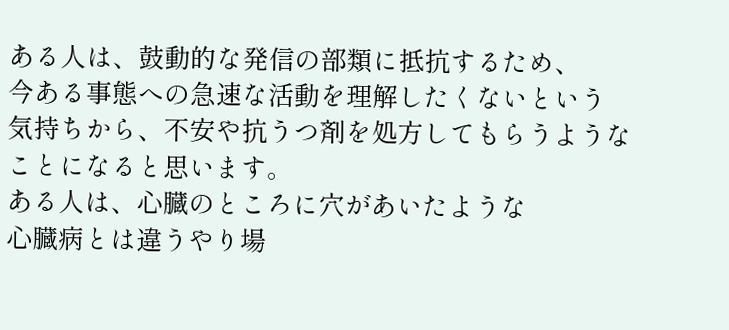ある人は、鼓動的な発信の部類に抵抗するため、
今ある事態への急速な活動を理解したくないという
気持ちから、不安や抗うつ剤を処方してもらうような
ことになると思います。
ある人は、心臓のところに穴があいたような
心臓病とは違うやり場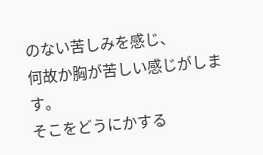のない苦しみを感じ、
何故か胸が苦しい感じがします。
そこをどうにかする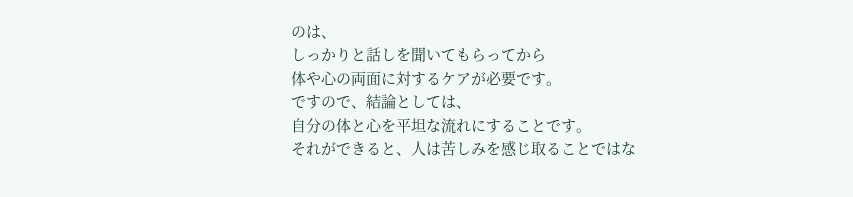のは、
しっかりと話しを聞いてもらってから
体や心の両面に対するケアが必要です。
ですので、結論としては、
自分の体と心を平坦な流れにすることです。
それができると、人は苦しみを感じ取ることではな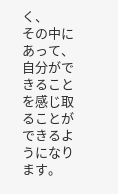く、
その中にあって、自分ができることを感じ取ることが
できるようになります。